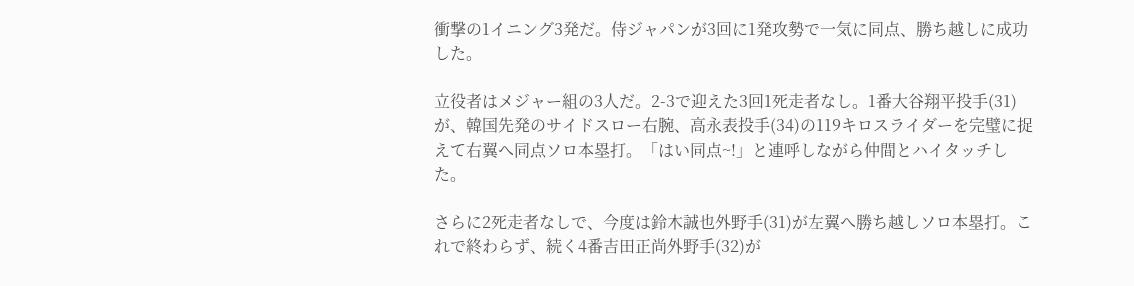衝撃の1イニング3発だ。侍ジャパンが3回に1発攻勢で一気に同点、勝ち越しに成功した。

立役者はメジャー組の3人だ。2-3で迎えた3回1死走者なし。1番大谷翔平投手(31)が、韓国先発のサイドスロー右腕、高永表投手(34)の119キロスライダーを完璧に捉えて右翼へ同点ソロ本塁打。「はい同点~!」と連呼しながら仲間とハイタッチした。

さらに2死走者なしで、今度は鈴木誠也外野手(31)が左翼へ勝ち越しソロ本塁打。これで終わらず、続く4番吉田正尚外野手(32)が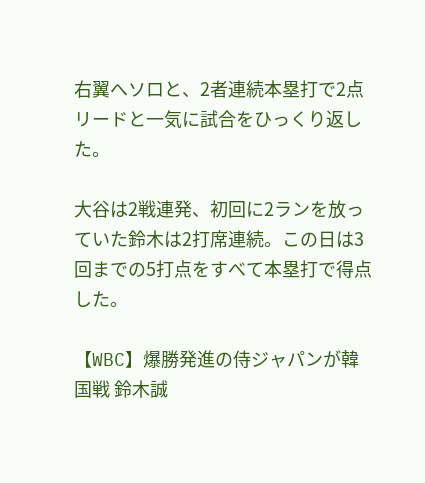右翼へソロと、2者連続本塁打で2点リードと一気に試合をひっくり返した。

大谷は2戦連発、初回に2ランを放っていた鈴木は2打席連続。この日は3回までの5打点をすべて本塁打で得点した。

【WBC】爆勝発進の侍ジャパンが韓国戦 鈴木誠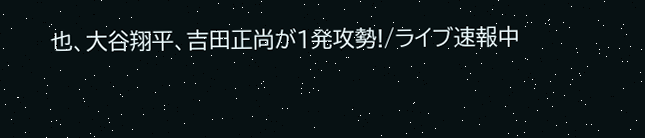也、大谷翔平、吉田正尚が1発攻勢!/ライブ速報中